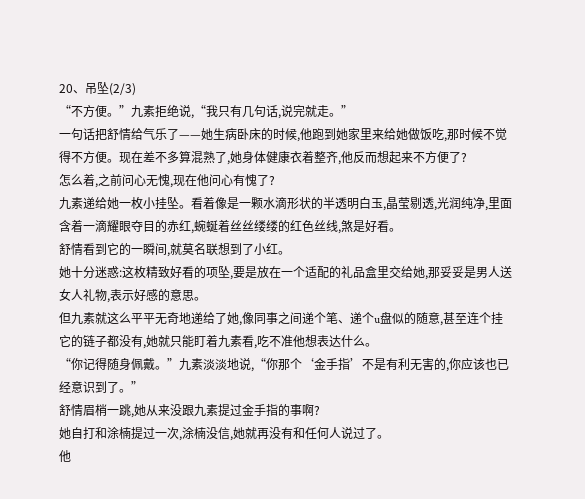20、吊坠(2/3)
“不方便。”九素拒绝说,“我只有几句话,说完就走。”
一句话把舒情给气乐了——她生病卧床的时候,他跑到她家里来给她做饭吃,那时候不觉得不方便。现在差不多算混熟了,她身体健康衣着整齐,他反而想起来不方便了?
怎么着,之前问心无愧,现在他问心有愧了?
九素递给她一枚小挂坠。看着像是一颗水滴形状的半透明白玉,晶莹剔透,光润纯净,里面含着一滴耀眼夺目的赤红,蜿蜒着丝丝缕缕的红色丝线,煞是好看。
舒情看到它的一瞬间,就莫名联想到了小红。
她十分迷惑:这枚精致好看的项坠,要是放在一个适配的礼品盒里交给她,那妥妥是男人送女人礼物,表示好感的意思。
但九素就这么平平无奇地递给了她,像同事之间递个笔、递个u盘似的随意,甚至连个挂它的链子都没有,她就只能盯着九素看,吃不准他想表达什么。
“你记得随身佩戴。”九素淡淡地说,“你那个‘金手指’不是有利无害的,你应该也已经意识到了。”
舒情眉梢一跳,她从来没跟九素提过金手指的事啊?
她自打和涂楠提过一次,涂楠没信,她就再没有和任何人说过了。
他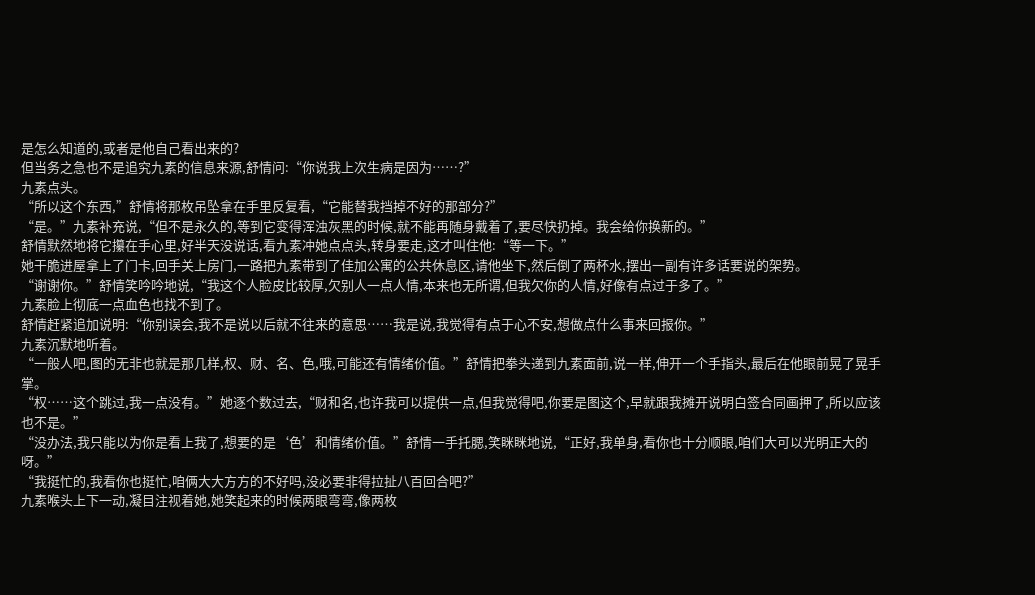是怎么知道的,或者是他自己看出来的?
但当务之急也不是追究九素的信息来源,舒情问:“你说我上次生病是因为……?”
九素点头。
“所以这个东西,”舒情将那枚吊坠拿在手里反复看,“它能替我挡掉不好的那部分?”
“是。”九素补充说,“但不是永久的,等到它变得浑浊灰黑的时候,就不能再随身戴着了,要尽快扔掉。我会给你换新的。”
舒情默然地将它攥在手心里,好半天没说话,看九素冲她点点头,转身要走,这才叫住他:“等一下。”
她干脆进屋拿上了门卡,回手关上房门,一路把九素带到了佳加公寓的公共休息区,请他坐下,然后倒了两杯水,摆出一副有许多话要说的架势。
“谢谢你。”舒情笑吟吟地说,“我这个人脸皮比较厚,欠别人一点人情,本来也无所谓,但我欠你的人情,好像有点过于多了。”
九素脸上彻底一点血色也找不到了。
舒情赶紧追加说明:“你别误会,我不是说以后就不往来的意思……我是说,我觉得有点于心不安,想做点什么事来回报你。”
九素沉默地听着。
“一般人吧,图的无非也就是那几样,权、财、名、色,哦,可能还有情绪价值。”舒情把拳头递到九素面前,说一样,伸开一个手指头,最后在他眼前晃了晃手掌。
“权……这个跳过,我一点没有。”她逐个数过去,“财和名,也许我可以提供一点,但我觉得吧,你要是图这个,早就跟我摊开说明白签合同画押了,所以应该也不是。”
“没办法,我只能以为你是看上我了,想要的是‘色’和情绪价值。”舒情一手托腮,笑眯眯地说,“正好,我单身,看你也十分顺眼,咱们大可以光明正大的呀。”
“我挺忙的,我看你也挺忙,咱俩大大方方的不好吗,没必要非得拉扯八百回合吧?”
九素喉头上下一动,凝目注视着她,她笑起来的时候两眼弯弯,像两枚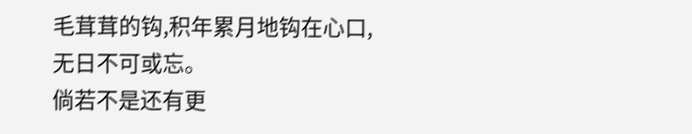毛茸茸的钩,积年累月地钩在心口,无日不可或忘。
倘若不是还有更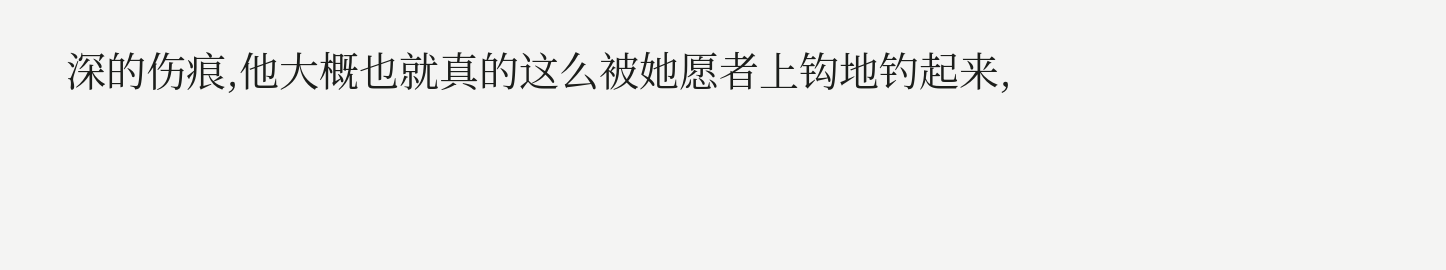深的伤痕,他大概也就真的这么被她愿者上钩地钓起来,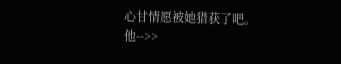心甘情愿被她猎获了吧。
他-->>